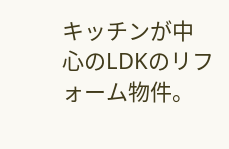キッチンが中心のLDKのリフォーム物件。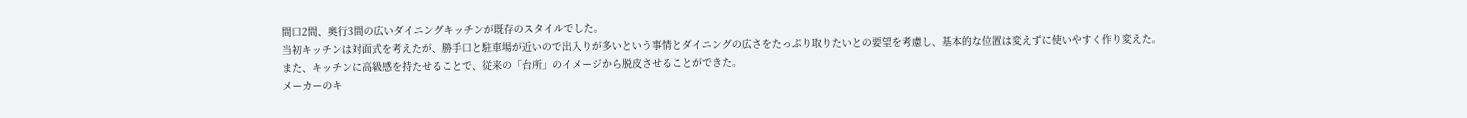間口2間、奥行3間の広いダイニングキッチンが既存のスタイルでした。
当初キッチンは対面式を考えたが、勝手口と駐車場が近いので出入りが多いという事情とダイニングの広さをたっぷり取りたいとの要望を考慮し、基本的な位置は変えずに使いやすく作り変えた。
また、キッチンに高級感を持たせることで、従来の「台所」のイメージから脱皮させることができた。
メーカーのキ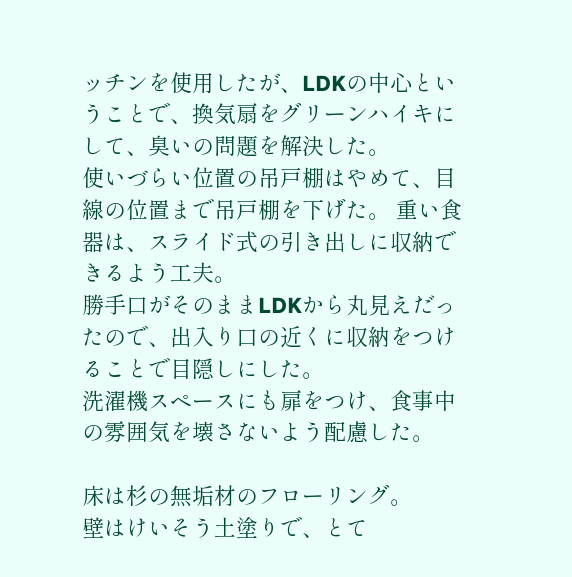ッチンを使用したが、LDKの中心ということで、換気扇をグリーンハイキにして、臭いの問題を解決した。
使いづらい位置の吊戸棚はやめて、目線の位置まで吊戸棚を下げた。 重い食器は、スライド式の引き出しに収納できるよう工夫。
勝手口がそのままLDKから丸見えだったので、出入り口の近くに収納をつけることで目隠しにした。
洗濯機スペースにも扉をつけ、食事中の雰囲気を壊さないよう配慮した。

床は杉の無垢材のフローリング。
壁はけいそう土塗りで、とて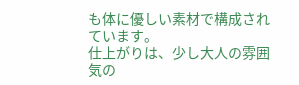も体に優しい素材で構成されています。
仕上がりは、少し大人の雰囲気の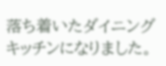落ち着いたダイニングキッチンになりました。